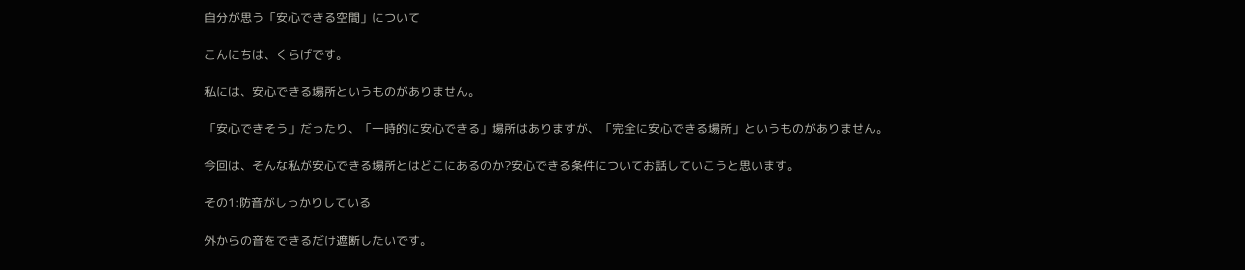自分が思う「安心できる空間」について

こんにちは、くらげです。

私には、安心できる場所というものがありません。

「安心できそう」だったり、「一時的に安心できる」場所はありますが、「完全に安心できる場所」というものがありません。

今回は、そんな私が安心できる場所とはどこにあるのか?安心できる条件についてお話していこうと思います。

その1:防音がしっかりしている

外からの音をできるだけ遮断したいです。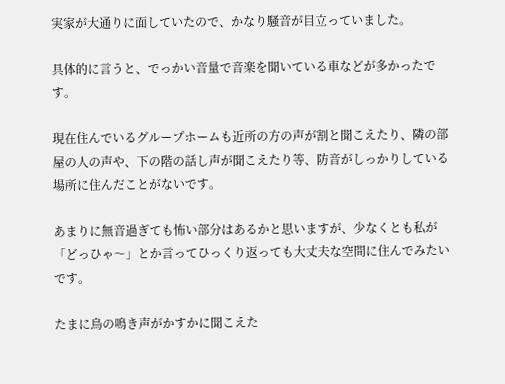実家が大通りに面していたので、かなり騒音が目立っていました。

具体的に言うと、でっかい音量で音楽を聞いている車などが多かったです。

現在住んでいるグループホームも近所の方の声が割と聞こえたり、隣の部屋の人の声や、下の階の話し声が聞こえたり等、防音がしっかりしている場所に住んだことがないです。

あまりに無音過ぎても怖い部分はあるかと思いますが、少なくとも私が「どっひゃ〜」とか言ってひっくり返っても大丈夫な空間に住んでみたいです。

たまに鳥の鳴き声がかすかに聞こえた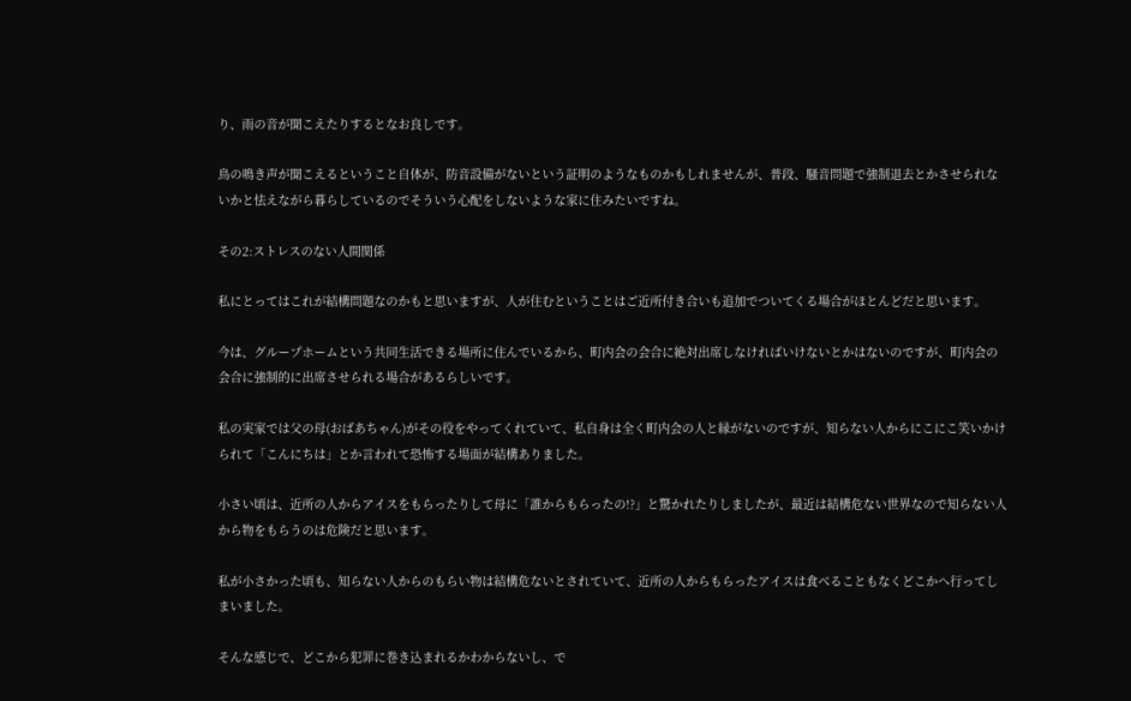り、雨の音が聞こえたりするとなお良しです。

鳥の鳴き声が聞こえるということ自体が、防音設備がないという証明のようなものかもしれませんが、普段、騒音問題で強制退去とかさせられないかと怯えながら暮らしているのでそういう心配をしないような家に住みたいですね。

その2:ストレスのない人間関係

私にとってはこれが結構問題なのかもと思いますが、人が住むということはご近所付き合いも追加でついてくる場合がほとんどだと思います。

今は、グループホームという共同生活できる場所に住んでいるから、町内会の会合に絶対出席しなければいけないとかはないのですが、町内会の会合に強制的に出席させられる場合があるらしいです。

私の実家では父の母(おばあちゃん)がその役をやってくれていて、私自身は全く町内会の人と縁がないのですが、知らない人からにこにこ笑いかけられて「こんにちは」とか言われて恐怖する場面が結構ありました。

小さい頃は、近所の人からアイスをもらったりして母に「誰からもらったの!?」と驚かれたりしましたが、最近は結構危ない世界なので知らない人から物をもらうのは危険だと思います。

私が小さかった頃も、知らない人からのもらい物は結構危ないとされていて、近所の人からもらったアイスは食べることもなくどこかへ行ってしまいました。

そんな感じで、どこから犯罪に巻き込まれるかわからないし、で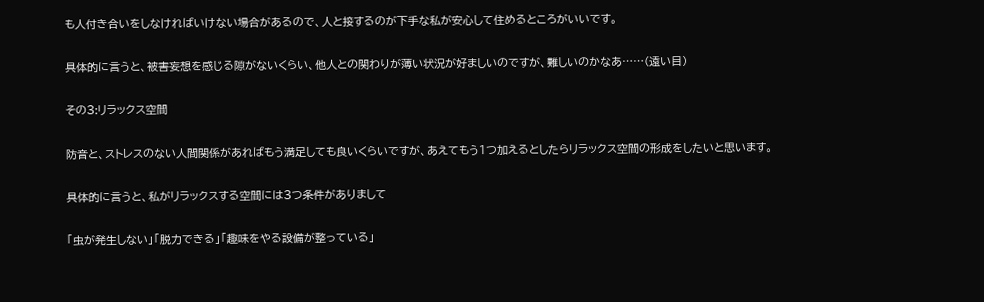も人付き合いをしなければいけない場合があるので、人と接するのが下手な私が安心して住めるところがいいです。

具体的に言うと、被害妄想を感じる隙がないくらい、他人との関わりが薄い状況が好ましいのですが、難しいのかなあ……(遠い目)

その3:リラックス空間

防音と、ストレスのない人間関係があればもう満足しても良いくらいですが、あえてもう1つ加えるとしたらリラックス空間の形成をしたいと思います。

具体的に言うと、私がリラックスする空間には3つ条件がありまして

「虫が発生しない」「脱力できる」「趣味をやる設備が整っている」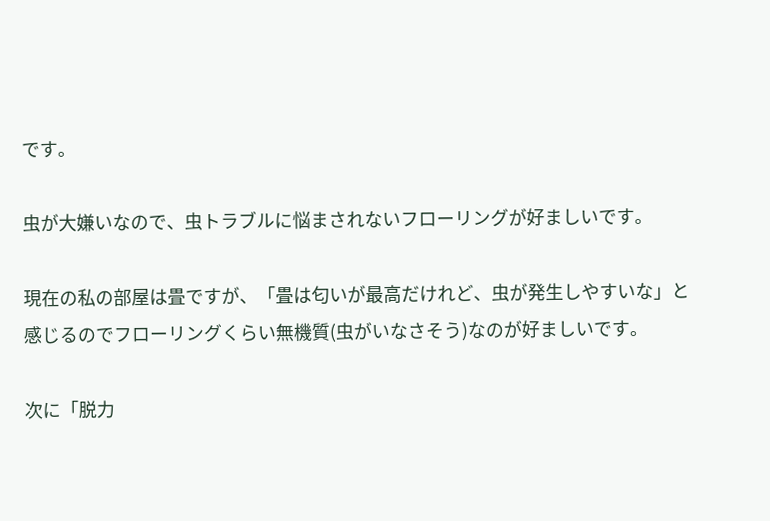です。

虫が大嫌いなので、虫トラブルに悩まされないフローリングが好ましいです。

現在の私の部屋は畳ですが、「畳は匂いが最高だけれど、虫が発生しやすいな」と感じるのでフローリングくらい無機質(虫がいなさそう)なのが好ましいです。

次に「脱力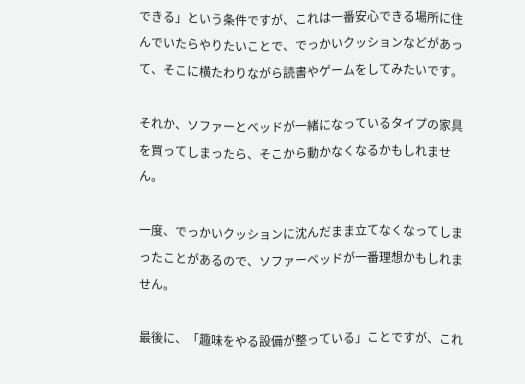できる」という条件ですが、これは一番安心できる場所に住んでいたらやりたいことで、でっかいクッションなどがあって、そこに横たわりながら読書やゲームをしてみたいです。

それか、ソファーとベッドが一緒になっているタイプの家具を買ってしまったら、そこから動かなくなるかもしれません。

一度、でっかいクッションに沈んだまま立てなくなってしまったことがあるので、ソファーベッドが一番理想かもしれません。

最後に、「趣味をやる設備が整っている」ことですが、これ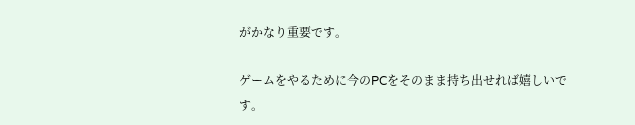がかなり重要です。

ゲームをやるために今のPCをそのまま持ち出せれば嬉しいです。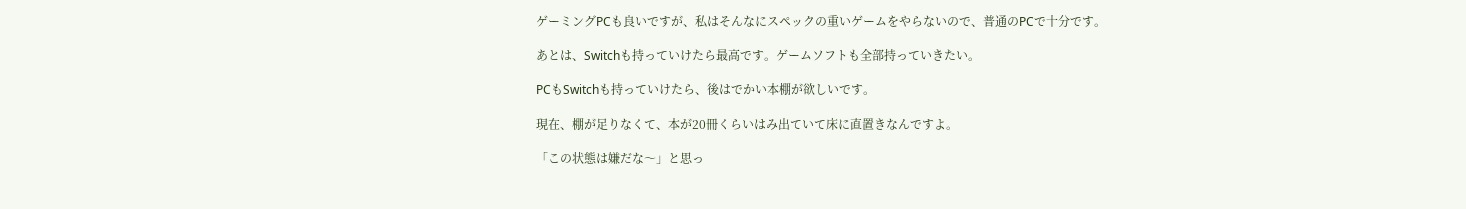ゲーミングPCも良いですが、私はそんなにスペックの重いゲームをやらないので、普通のPCで十分です。

あとは、Switchも持っていけたら最高です。ゲームソフトも全部持っていきたい。

PCもSwitchも持っていけたら、後はでかい本棚が欲しいです。

現在、棚が足りなくて、本が20冊くらいはみ出ていて床に直置きなんですよ。

「この状態は嫌だな〜」と思っ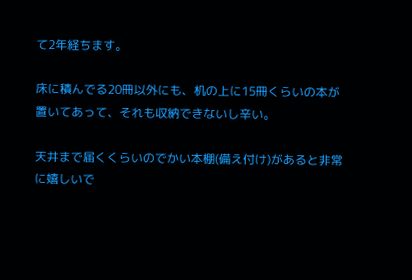て2年経ちます。

床に積んでる20冊以外にも、机の上に15冊くらいの本が置いてあって、それも収納できないし辛い。

天井まで届くくらいのでかい本棚(備え付け)があると非常に嬉しいで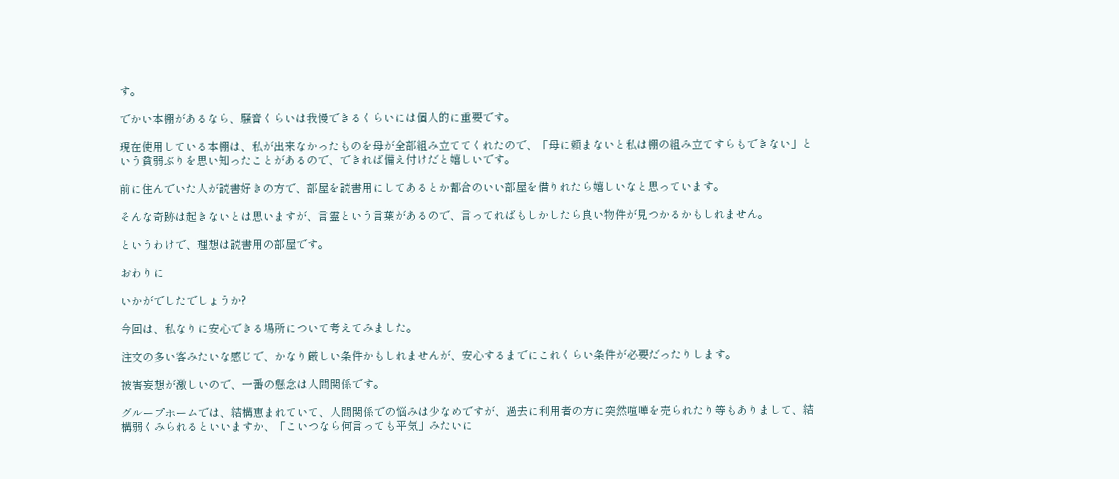す。

でかい本棚があるなら、騒音くらいは我慢できるくらいには個人的に重要です。

現在使用している本棚は、私が出来なかったものを母が全部組み立ててくれたので、「母に頼まないと私は棚の組み立てすらもできない」という貧弱ぶりを思い知ったことがあるので、できれば備え付けだと嬉しいです。

前に住んでいた人が読書好きの方で、部屋を読書用にしてあるとか都合のいい部屋を借りれたら嬉しいなと思っています。

そんな奇跡は起きないとは思いますが、言霊という言葉があるので、言ってればもしかしたら良い物件が見つかるかもしれません。

というわけで、理想は読書用の部屋です。

おわりに

いかがでしたでしょうか?

今回は、私なりに安心できる場所について考えてみました。

注文の多い客みたいな感じで、かなり厳しい条件かもしれませんが、安心するまでにこれくらい条件が必要だったりします。

被害妄想が激しいので、一番の懸念は人間関係です。

グループホームでは、結構恵まれていて、人間関係での悩みは少なめですが、過去に利用者の方に突然喧嘩を売られたり等もありまして、結構弱くみられるといいますか、「こいつなら何言っても平気」みたいに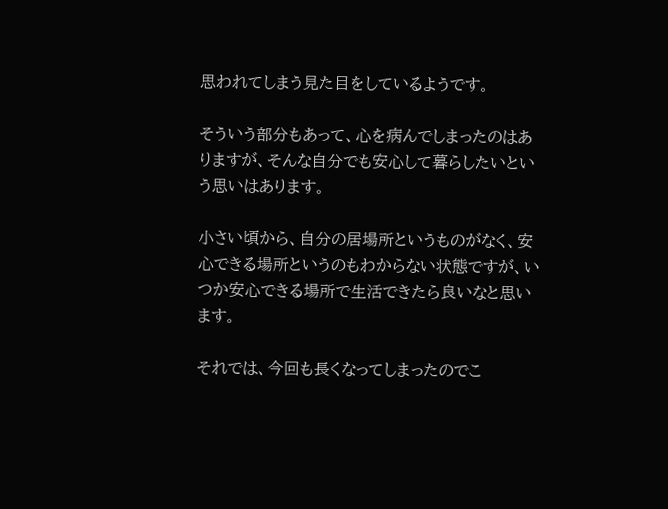思われてしまう見た目をしているようです。

そういう部分もあって、心を病んでしまったのはありますが、そんな自分でも安心して暮らしたいという思いはあります。

小さい頃から、自分の居場所というものがなく、安心できる場所というのもわからない状態ですが、いつか安心できる場所で生活できたら良いなと思います。

それでは、今回も長くなってしまったのでこ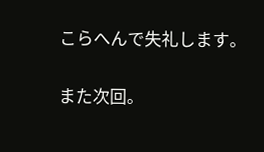こらへんで失礼します。

また次回。